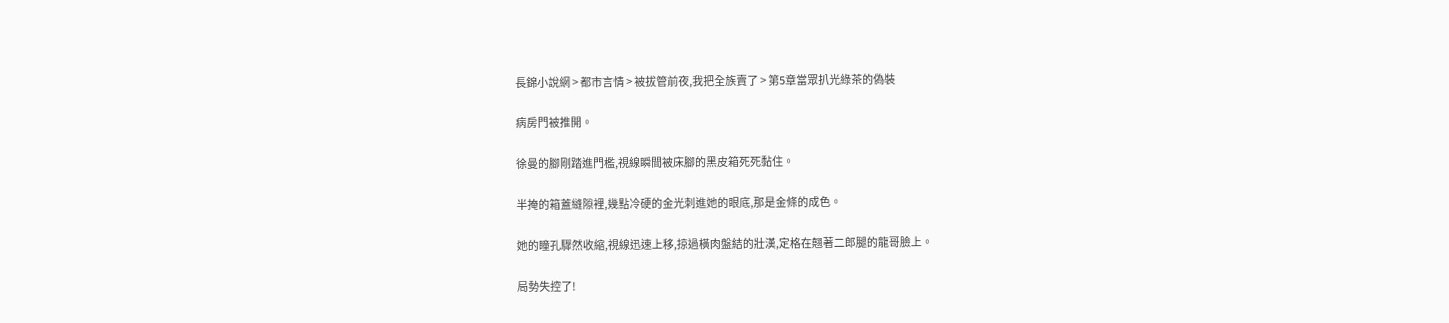長錦小說網 > 都市言情 > 被拔管前夜,我把全族賣了 > 第5章當眾扒光綠茶的偽裝

病房門被推開。

徐曼的腳剛踏進門檻,視線瞬間被床腳的黑皮箱死死黏住。

半掩的箱蓋縫隙裡,幾點冷硬的金光刺進她的眼底,那是金條的成色。

她的瞳孔驟然收縮,視線迅速上移,掠過橫肉盤結的壯漢,定格在翹著二郎腿的龍哥臉上。

局勢失控了!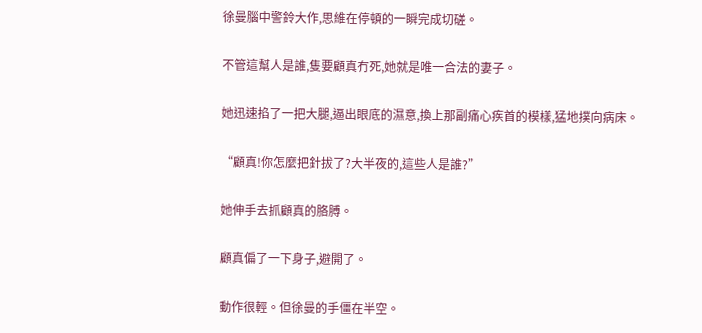徐曼腦中警鈴大作,思維在停頓的一瞬完成切磋。

不管這幫人是誰,隻要顧真冇死,她就是唯一合法的妻子。

她迅速掐了一把大腿,逼出眼底的濕意,換上那副痛心疾首的模樣,猛地撲向病床。

“顧真!你怎麼把針拔了?大半夜的,這些人是誰?”

她伸手去抓顧真的胳膊。

顧真偏了一下身子,避開了。

動作很輕。但徐曼的手僵在半空。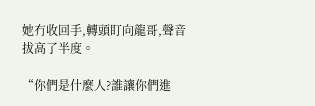她冇收回手,轉頭盯向龍哥,聲音拔高了半度。

“你們是什麼人?誰讓你們進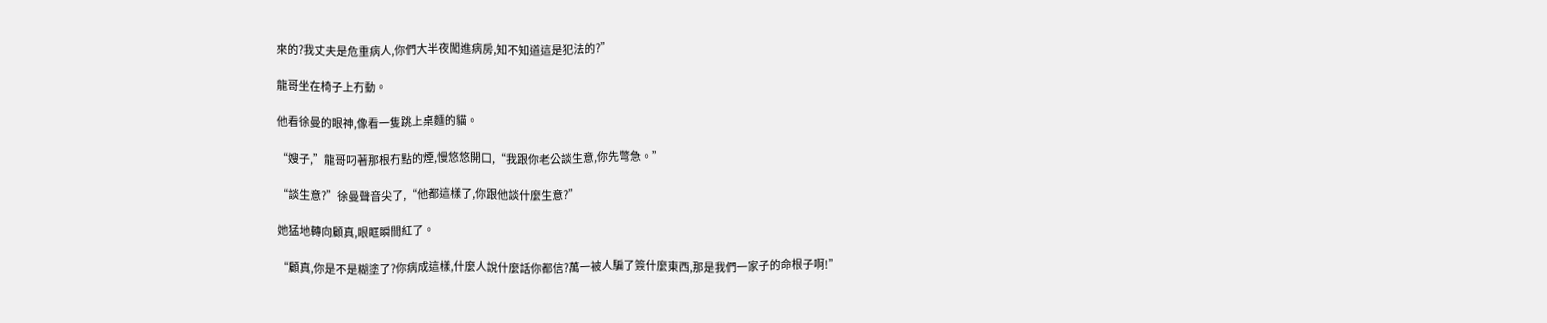來的?我丈夫是危重病人,你們大半夜闖進病房,知不知道這是犯法的?”

龍哥坐在椅子上冇動。

他看徐曼的眼神,像看一隻跳上桌麵的貓。

“嫂子,”龍哥叼著那根冇點的煙,慢悠悠開口,“我跟你老公談生意,你先彆急。”

“談生意?”徐曼聲音尖了,“他都這樣了,你跟他談什麼生意?”

她猛地轉向顧真,眼眶瞬間紅了。

“顧真,你是不是糊塗了?你病成這樣,什麼人說什麼話你都信?萬一被人騙了簽什麼東西,那是我們一家子的命根子啊!”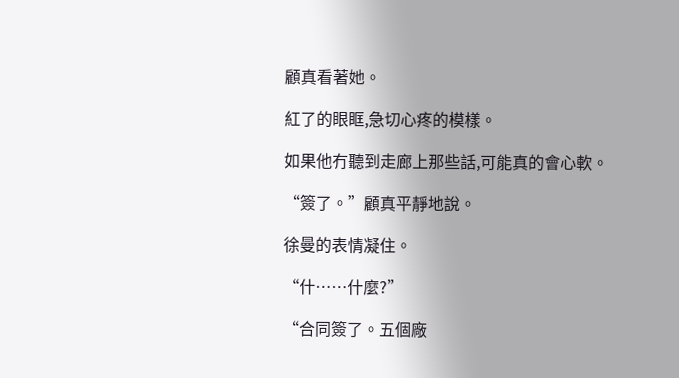顧真看著她。

紅了的眼眶,急切心疼的模樣。

如果他冇聽到走廊上那些話,可能真的會心軟。

“簽了。”顧真平靜地說。

徐曼的表情凝住。

“什……什麼?”

“合同簽了。五個廠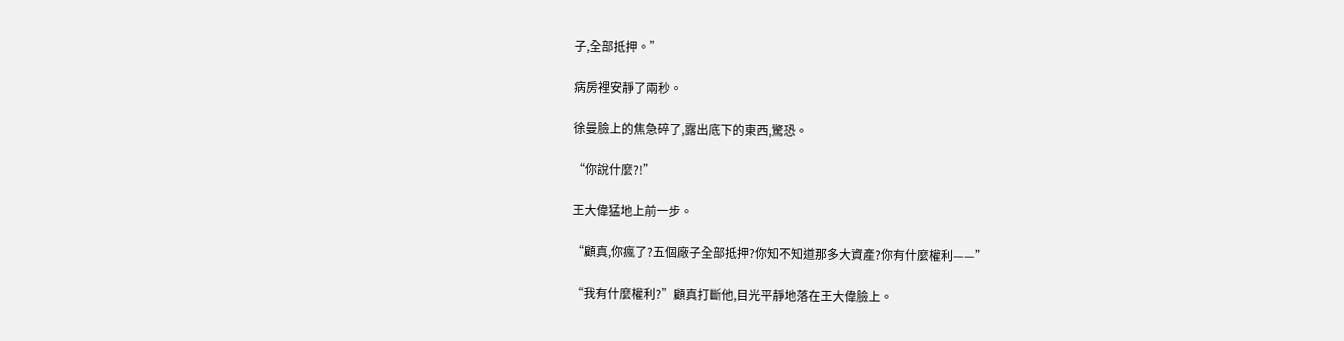子,全部抵押。”

病房裡安靜了兩秒。

徐曼臉上的焦急碎了,露出底下的東西,驚恐。

“你說什麼?!”

王大偉猛地上前一步。

“顧真,你瘋了?五個廠子全部抵押?你知不知道那多大資產?你有什麼權利——”

“我有什麼權利?”顧真打斷他,目光平靜地落在王大偉臉上。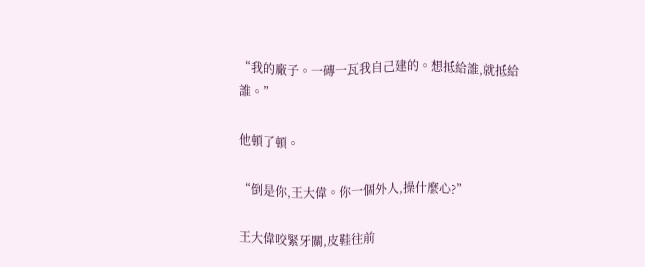“我的廠子。一磚一瓦我自己建的。想抵給誰,就抵給誰。”

他頓了頓。

“倒是你,王大偉。你一個外人,操什麼心?”

王大偉咬緊牙關,皮鞋往前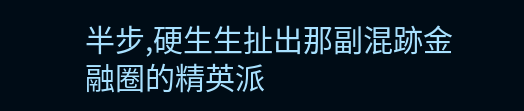半步,硬生生扯出那副混跡金融圈的精英派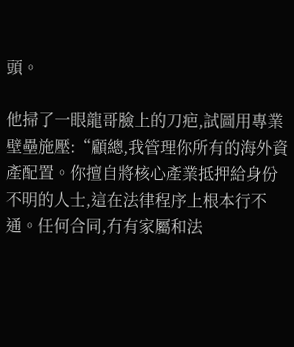頭。

他掃了一眼龍哥臉上的刀疤,試圖用專業壁壘施壓:“顧總,我管理你所有的海外資產配置。你擅自將核心產業抵押給身份不明的人士,這在法律程序上根本行不通。任何合同,冇有家屬和法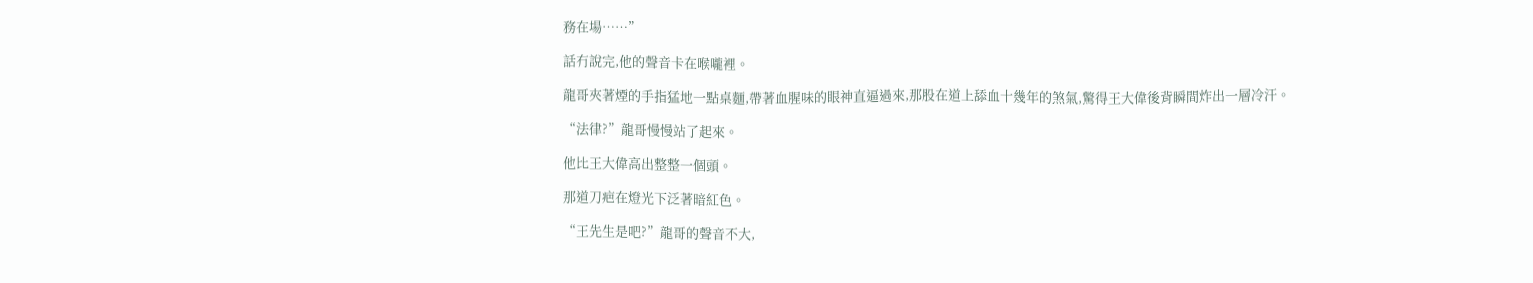務在場……”

話冇說完,他的聲音卡在喉嚨裡。

龍哥夾著煙的手指猛地一點桌麵,帶著血腥味的眼神直逼過來,那股在道上舔血十幾年的煞氣,驚得王大偉後背瞬間炸出一層冷汗。

“法律?”龍哥慢慢站了起來。

他比王大偉高出整整一個頭。

那道刀疤在燈光下泛著暗紅色。

“王先生是吧?”龍哥的聲音不大,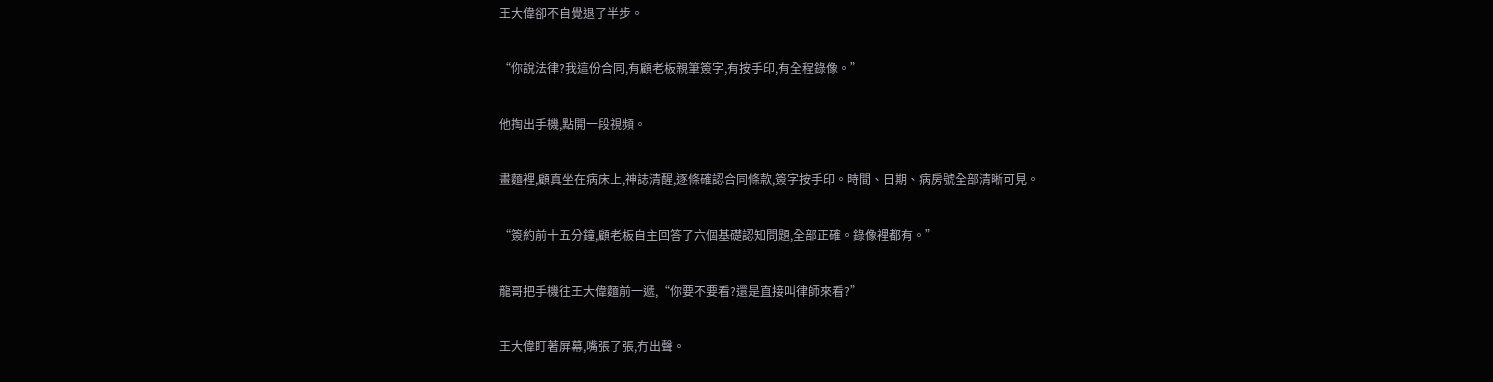王大偉卻不自覺退了半步。

“你說法律?我這份合同,有顧老板親筆簽字,有按手印,有全程錄像。”

他掏出手機,點開一段視頻。

畫麵裡,顧真坐在病床上,神誌清醒,逐條確認合同條款,簽字按手印。時間、日期、病房號全部清晰可見。

“簽約前十五分鐘,顧老板自主回答了六個基礎認知問題,全部正確。錄像裡都有。”

龍哥把手機往王大偉麵前一遞,“你要不要看?還是直接叫律師來看?”

王大偉盯著屏幕,嘴張了張,冇出聲。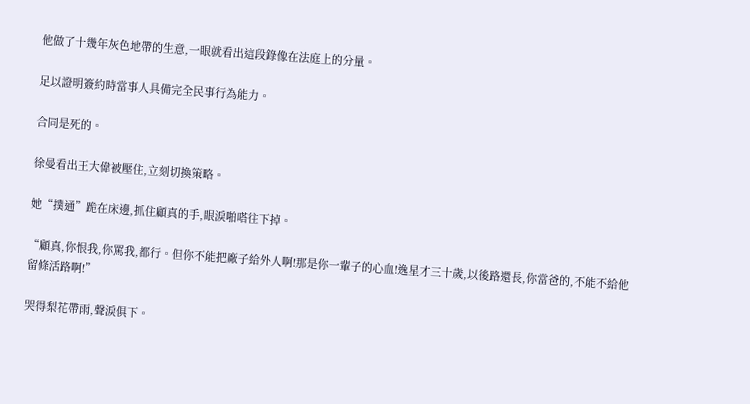他做了十幾年灰色地帶的生意,一眼就看出這段錄像在法庭上的分量。

足以證明簽約時當事人具備完全民事行為能力。

合同是死的。

徐曼看出王大偉被壓住,立刻切換策略。

她“撲通”跪在床邊,抓住顧真的手,眼淚啪嗒往下掉。

“顧真,你恨我,你罵我,都行。但你不能把廠子給外人啊!那是你一輩子的心血!逸星才三十歲,以後路還長,你當爸的,不能不給他留條活路啊!”

哭得梨花帶雨,聲淚俱下。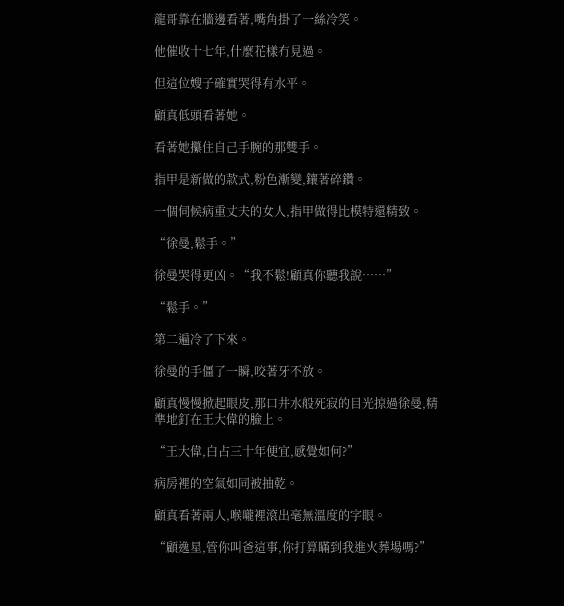龍哥靠在牆邊看著,嘴角掛了一絲冷笑。

他催收十七年,什麼花樣冇見過。

但這位嫂子確實哭得有水平。

顧真低頭看著她。

看著她攥住自己手腕的那雙手。

指甲是新做的款式,粉色漸變,鑲著碎鑽。

一個伺候病重丈夫的女人,指甲做得比模特還精致。

“徐曼,鬆手。”

徐曼哭得更凶。“我不鬆!顧真你聽我說……”

“鬆手。”

第二遍冷了下來。

徐曼的手僵了一瞬,咬著牙不放。

顧真慢慢掀起眼皮,那口井水般死寂的目光掠過徐曼,精準地釘在王大偉的臉上。

“王大偉,白占三十年便宜,感覺如何?”

病房裡的空氣如同被抽乾。

顧真看著兩人,喉嚨裡滾出毫無溫度的字眼。

“顧逸星,管你叫爸這事,你打算瞞到我進火葬場嗎?”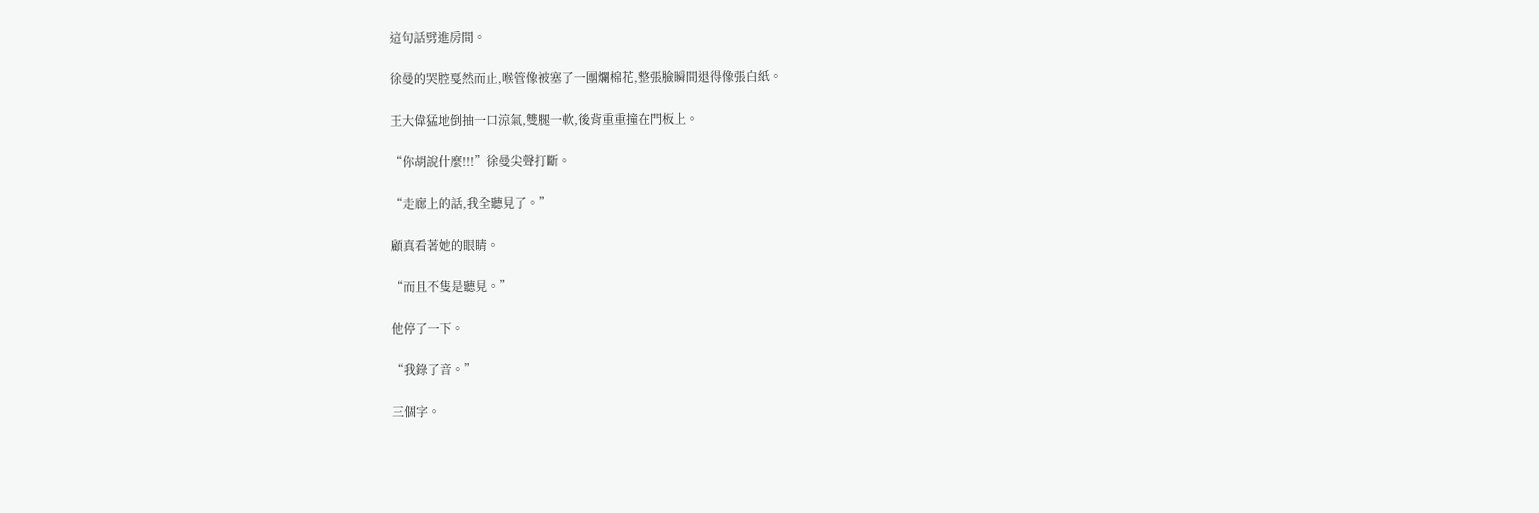這句話劈進房間。

徐曼的哭腔戛然而止,喉管像被塞了一團爛棉花,整張臉瞬間退得像張白紙。

王大偉猛地倒抽一口涼氣,雙腿一軟,後背重重撞在門板上。

“你胡說什麼!!!”徐曼尖聲打斷。

“走廊上的話,我全聽見了。”

顧真看著她的眼睛。

“而且不隻是聽見。”

他停了一下。

“我錄了音。”

三個字。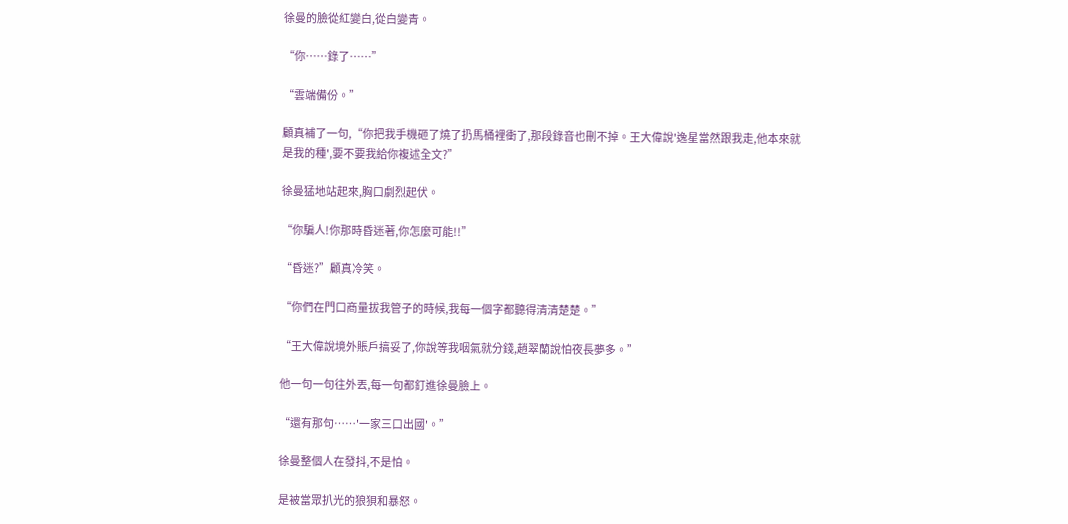徐曼的臉從紅變白,從白變青。

“你……錄了……”

“雲端備份。”

顧真補了一句,“你把我手機砸了燒了扔馬桶裡衝了,那段錄音也刪不掉。王大偉說'逸星當然跟我走,他本來就是我的種',要不要我給你複述全文?”

徐曼猛地站起來,胸口劇烈起伏。

“你騙人!你那時昏迷著,你怎麼可能!!”

“昏迷?”顧真冷笑。

“你們在門口商量拔我管子的時候,我每一個字都聽得清清楚楚。”

“王大偉說境外賬戶搞妥了,你說等我咽氣就分錢,趙翠蘭說怕夜長夢多。”

他一句一句往外丟,每一句都釘進徐曼臉上。

“還有那句……'一家三口出國'。”

徐曼整個人在發抖,不是怕。

是被當眾扒光的狼狽和暴怒。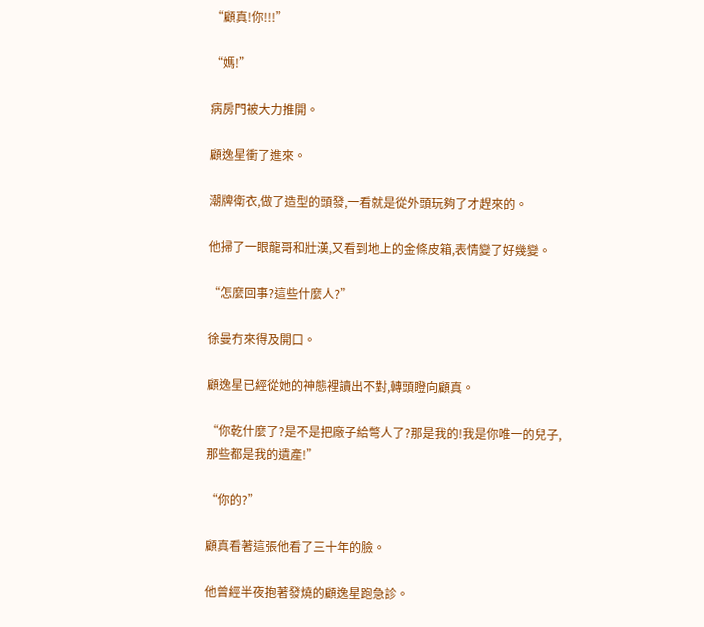“顧真!你!!!”

“媽!”

病房門被大力推開。

顧逸星衝了進來。

潮牌衛衣,做了造型的頭發,一看就是從外頭玩夠了才趕來的。

他掃了一眼龍哥和壯漢,又看到地上的金條皮箱,表情變了好幾變。

“怎麼回事?這些什麼人?”

徐曼冇來得及開口。

顧逸星已經從她的神態裡讀出不對,轉頭瞪向顧真。

“你乾什麼了?是不是把廠子給彆人了?那是我的!我是你唯一的兒子,那些都是我的遺產!”

“你的?”

顧真看著這張他看了三十年的臉。

他曾經半夜抱著發燒的顧逸星跑急診。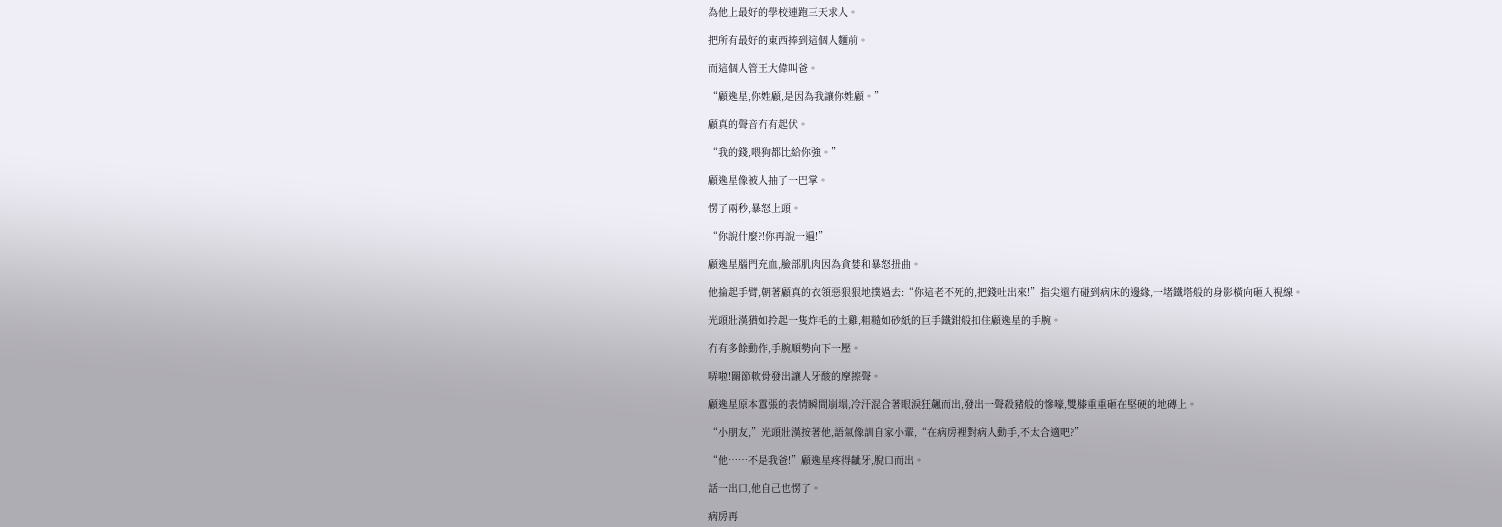為他上最好的學校連跑三天求人。

把所有最好的東西捧到這個人麵前。

而這個人管王大偉叫爸。

“顧逸星,你姓顧,是因為我讓你姓顧。”

顧真的聲音冇有起伏。

“我的錢,喂狗都比給你強。”

顧逸星像被人抽了一巴掌。

愣了兩秒,暴怒上頭。

“你說什麼?!你再說一遍!”

顧逸星腦門充血,臉部肌肉因為貪婪和暴怒扭曲。

他掄起手臂,朝著顧真的衣領惡狠狠地撲過去:“你這老不死的,把錢吐出來!”指尖還冇碰到病床的邊緣,一堵鐵塔般的身影橫向砸入視線。

光頭壯漢猶如拎起一隻炸毛的土雞,粗糙如砂紙的巨手鐵鉗般扣住顧逸星的手腕。

冇有多餘動作,手腕順勢向下一壓。

哢啦!關節軟骨發出讓人牙酸的摩擦聲。

顧逸星原本囂張的表情瞬間崩塌,冷汗混合著眼淚狂飆而出,發出一聲殺豬般的慘嚎,雙膝重重砸在堅硬的地磚上。

“小朋友,”光頭壯漢按著他,語氣像訓自家小輩,“在病房裡對病人動手,不太合適吧?”

“他……不是我爸!”顧逸星疼得齜牙,脫口而出。

話一出口,他自己也愣了。

病房再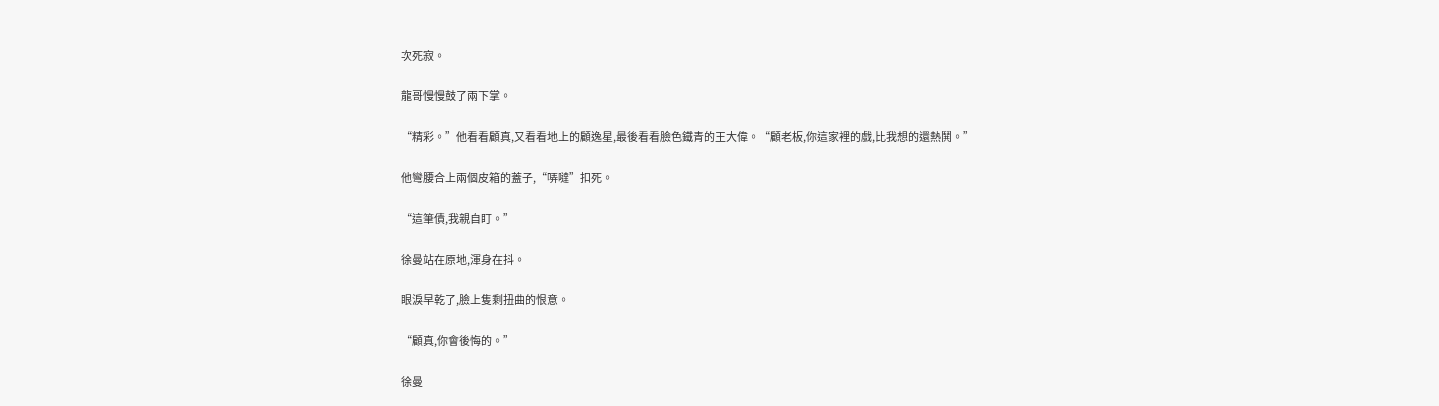次死寂。

龍哥慢慢鼓了兩下掌。

“精彩。”他看看顧真,又看看地上的顧逸星,最後看看臉色鐵青的王大偉。“顧老板,你這家裡的戲,比我想的還熱鬨。”

他彎腰合上兩個皮箱的蓋子,“哢噠”扣死。

“這筆債,我親自盯。”

徐曼站在原地,渾身在抖。

眼淚早乾了,臉上隻剩扭曲的恨意。

“顧真,你會後悔的。”

徐曼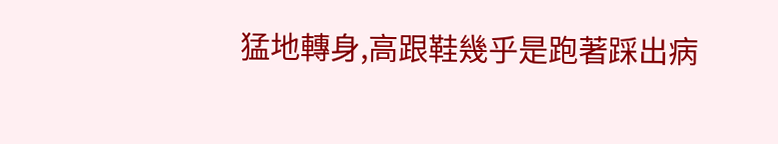猛地轉身,高跟鞋幾乎是跑著踩出病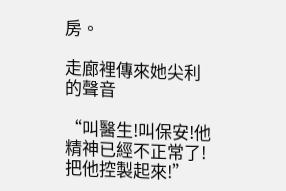房。

走廊裡傳來她尖利的聲音

“叫醫生!叫保安!他精神已經不正常了!把他控製起來!”